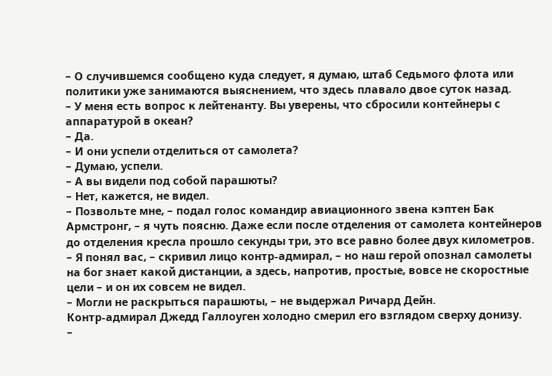– О случившемся сообщено куда следует, я думаю, штаб Седьмого флота или политики уже занимаются выяснением, что здесь плавало двое суток назад.
– У меня есть вопрос к лейтенанту. Вы уверены, что сбросили контейнеры с аппаратурой в океан?
– Да.
– И они успели отделиться от самолета?
– Думаю, успели.
– А вы видели под собой парашюты?
– Нет, кажется, не видел.
– Позвольте мне, – подал голос командир авиационного звена кэптен Бак Армстронг, – я чуть поясню. Даже если после отделения от самолета контейнеров до отделения кресла прошло секунды три, это все равно более двух километров.
– Я понял вас, – скривил лицо контр-адмирал, – но наш герой опознал самолеты на бог знает какой дистанции, а здесь, напротив, простые, вовсе не скоростные цели – и он их совсем не видел.
– Могли не раскрыться парашюты, – не выдержал Ричард Дейн.
Контр-адмирал Джедд Галлоуген холодно смерил его взглядом сверху донизу.
–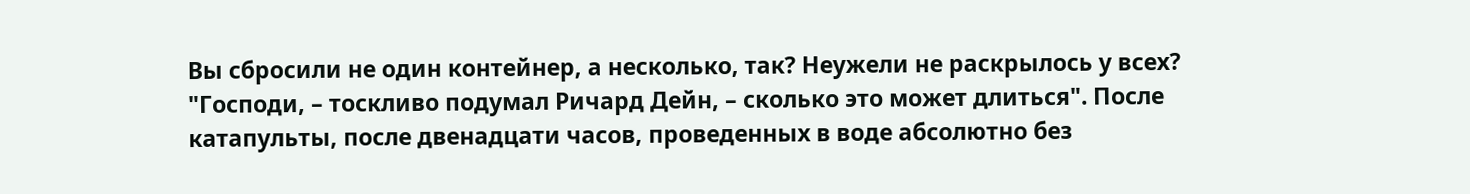Вы сбросили не один контейнер, а несколько, так? Неужели не раскрылось у всех?
"Господи, – тоскливо подумал Ричард Дейн, – сколько это может длиться". После катапульты, после двенадцати часов, проведенных в воде абсолютно без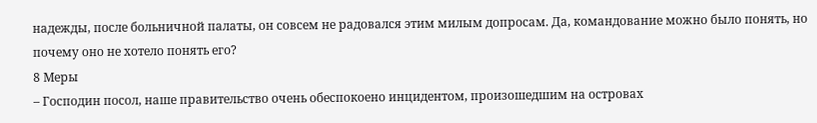надежды, после больничной палаты, он совсем не радовался этим милым допросам. Да, командование можно было понять, но почему оно не хотело понять его?
8 Меры
– Господин посол, наше правительство очень обеспокоено инцидентом, произошедшим на островах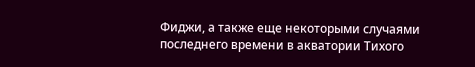Фиджи, а также еще некоторыми случаями последнего времени в акватории Тихого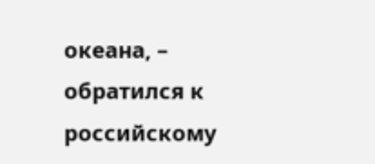океана, – обратился к российскому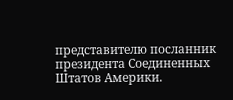представителю посланник президента Соединенных Штатов Америки.